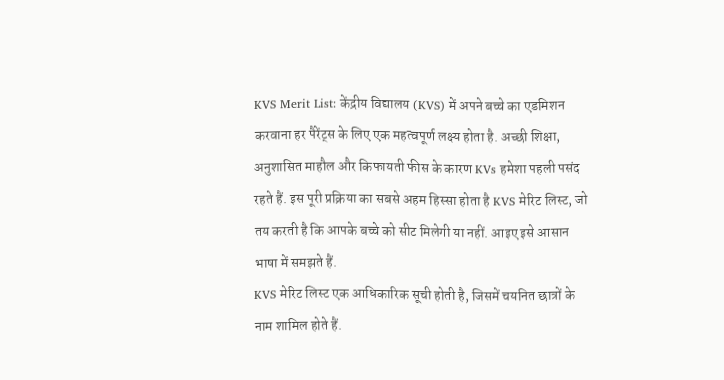KVS Merit List: केंद्रीय विद्यालय (KVS) में अपने बच्चे का एडमिशन करवाना हर पैरेंट्स के लिए एक महत्वपूर्ण लक्ष्य होता है. अच्छी शिक्षा, अनुशासित माहौल और किफायती फीस के कारण KVs हमेशा पहली पसंद रहते हैं. इस पूरी प्रक्रिया का सबसे अहम हिस्सा होता है KVS मेरिट लिस्ट, जो तय करती है कि आपके बच्चे को सीट मिलेगी या नहीं. आइए इसे आसान भाषा में समझते हैं.
KVS मेरिट लिस्ट एक आधिकारिक सूची होती है, जिसमें चयनित छात्रों के नाम शामिल होते हैं.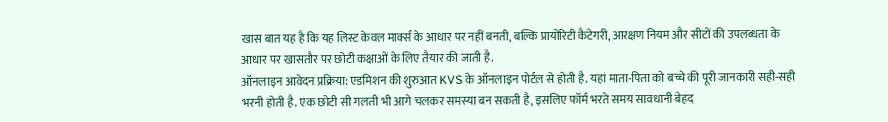खास बात यह है कि यह लिस्ट केवल मार्क्स के आधार पर नहीं बनती, बल्कि प्रायोरिटी कैटेगरी, आरक्षण नियम और सीटों की उपलब्धता के आधार पर खासतौर पर छोटी कक्षाओं के लिए तैयार की जाती है.
ऑनलाइन आवेदन प्रक्रिया: एडमिशन की शुरुआत KVS के ऑनलाइन पोर्टल से होती है. यहां माता-पिता को बच्चे की पूरी जानकारी सही-सही भरनी होती है. एक छोटी सी गलती भी आगे चलकर समस्या बन सकती है, इसलिए फॉर्म भरते समय सावधानी बेहद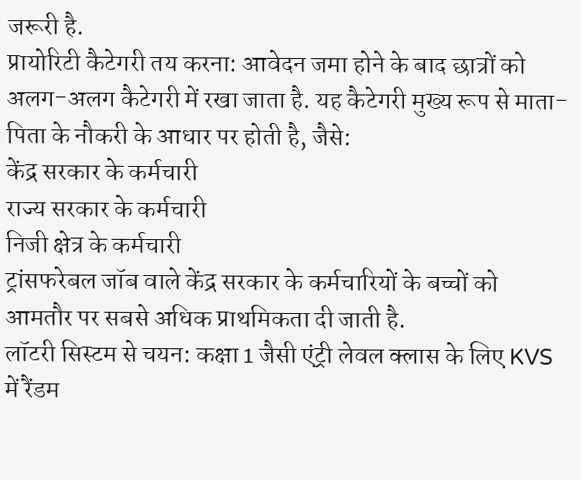जरूरी है.
प्रायोरिटी कैटेगरी तय करना: आवेदन जमा होने के बाद छात्रों को अलग-अलग कैटेगरी में रखा जाता है. यह कैटेगरी मुख्य रूप से माता-पिता के नौकरी के आधार पर होती है, जैसे:
केंद्र सरकार के कर्मचारी
राज्य सरकार के कर्मचारी
निजी क्षेत्र के कर्मचारी
ट्रांसफरेबल जॉब वाले केंद्र सरकार के कर्मचारियों के बच्चों को आमतौर पर सबसे अधिक प्राथमिकता दी जाती है.
लॉटरी सिस्टम से चयन: कक्षा 1 जैसी एंट्री लेवल क्लास के लिए KVS में रैंडम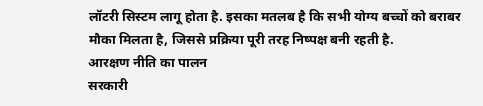लॉटरी सिस्टम लागू होता है. इसका मतलब है कि सभी योग्य बच्चों को बराबर मौका मिलता है, जिससे प्रक्रिया पूरी तरह निष्पक्ष बनी रहती है.
आरक्षण नीति का पालन
सरकारी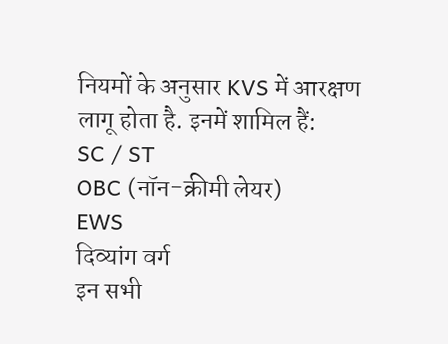नियमों के अनुसार KVS में आरक्षण लागू होता है. इनमें शामिल हैं:
SC / ST
OBC (नॉन-क्रीमी लेयर)
EWS
दिव्यांग वर्ग
इन सभी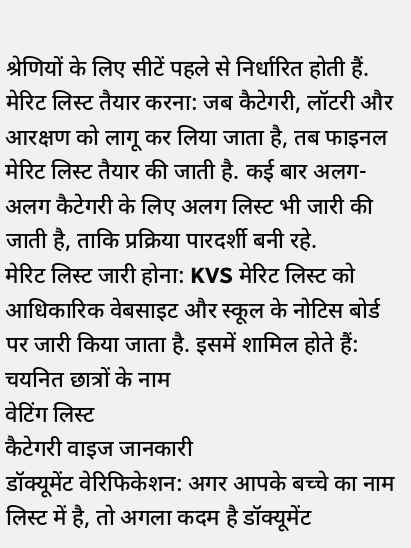श्रेणियों के लिए सीटें पहले से निर्धारित होती हैं.
मेरिट लिस्ट तैयार करना: जब कैटेगरी, लॉटरी और आरक्षण को लागू कर लिया जाता है, तब फाइनल मेरिट लिस्ट तैयार की जाती है. कई बार अलग-अलग कैटेगरी के लिए अलग लिस्ट भी जारी की जाती है, ताकि प्रक्रिया पारदर्शी बनी रहे.
मेरिट लिस्ट जारी होना: KVS मेरिट लिस्ट को आधिकारिक वेबसाइट और स्कूल के नोटिस बोर्ड पर जारी किया जाता है. इसमें शामिल होते हैं:
चयनित छात्रों के नाम
वेटिंग लिस्ट
कैटेगरी वाइज जानकारी
डॉक्यूमेंट वेरिफिकेशन: अगर आपके बच्चे का नाम लिस्ट में है, तो अगला कदम है डॉक्यूमेंट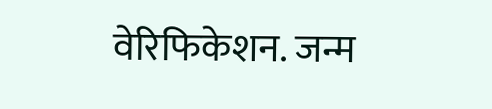वेरिफिकेशन. जन्म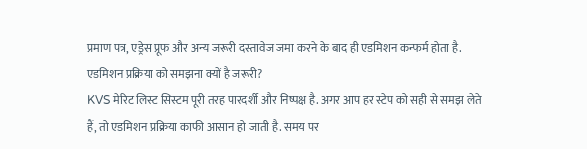प्रमाण पत्र, एड्रेस प्रूफ और अन्य जरूरी दस्तावेज जमा करने के बाद ही एडमिशन कन्फर्म होता है.
एडमिशन प्रक्रिया को समझना क्यों है जरूरी?
KVS मेरिट लिस्ट सिस्टम पूरी तरह पारदर्शी और निष्पक्ष है. अगर आप हर स्टेप को सही से समझ लेते हैं, तो एडमिशन प्रक्रिया काफी आसान हो जाती है. समय पर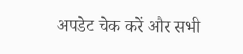अपडेट चेक करें और सभी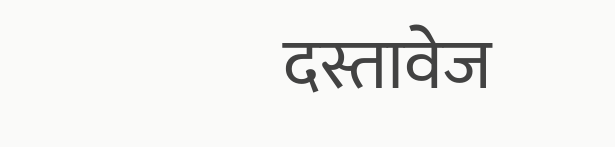दस्तावेज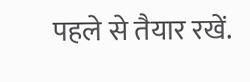पहले से तैयार रखें.